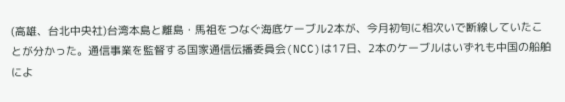(高雄、台北中央社)台湾本島と離島・馬祖をつなぐ海底ケーブル2本が、今月初旬に相次いで断線していたことが分かった。通信事業を監督する国家通信伝播委員会(NCC)は17日、2本のケーブルはいずれも中国の船舶によ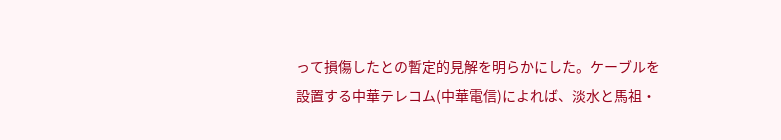って損傷したとの暫定的見解を明らかにした。ケーブルを設置する中華テレコム(中華電信)によれば、淡水と馬祖・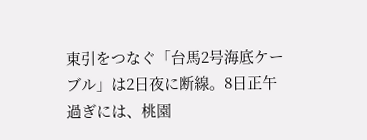東引をつなぐ「台馬2号海底ケーブル」は2日夜に断線。8日正午過ぎには、桃園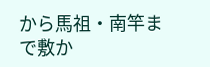から馬祖・南竿まで敷か